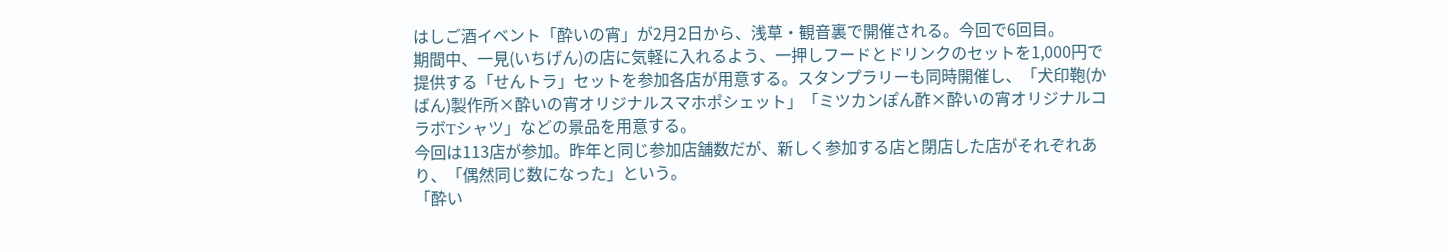はしご酒イベント「酔いの宵」が2月2日から、浅草・観音裏で開催される。今回で6回目。
期間中、一見(いちげん)の店に気軽に入れるよう、一押しフードとドリンクのセットを1,000円で提供する「せんトラ」セットを参加各店が用意する。スタンプラリーも同時開催し、「犬印鞄(かばん)製作所×酔いの宵オリジナルスマホポシェット」「ミツカンぽん酢×酔いの宵オリジナルコラボTシャツ」などの景品を用意する。
今回は113店が参加。昨年と同じ参加店舗数だが、新しく参加する店と閉店した店がそれぞれあり、「偶然同じ数になった」という。
「酔い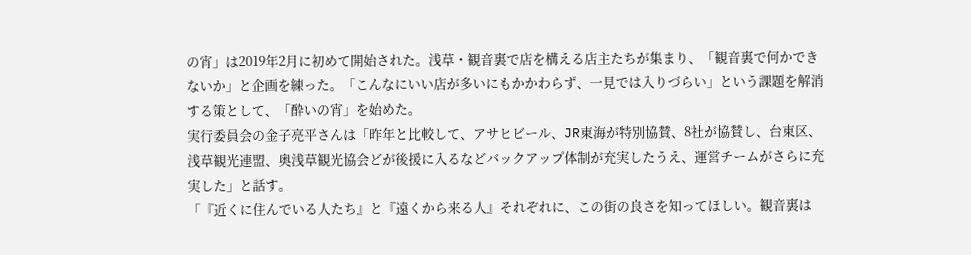の宵」は2019年2月に初めて開始された。浅草・観音裏で店を構える店主たちが集まり、「観音裏で何かできないか」と企画を練った。「こんなにいい店が多いにもかかわらず、一見では入りづらい」という課題を解消する策として、「酔いの宵」を始めた。
実行委員会の金子亮平さんは「昨年と比較して、アサヒビール、JR東海が特別協賛、8社が協賛し、台東区、浅草観光連盟、奥浅草観光協会どが後援に入るなどバックアップ体制が充実したうえ、運営チームがさらに充実した」と話す。
「『近くに住んでいる人たち』と『遠くから来る人』それぞれに、この街の良さを知ってほしい。観音裏は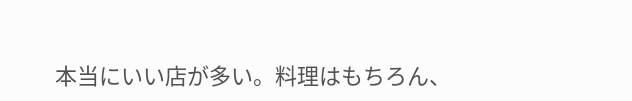本当にいい店が多い。料理はもちろん、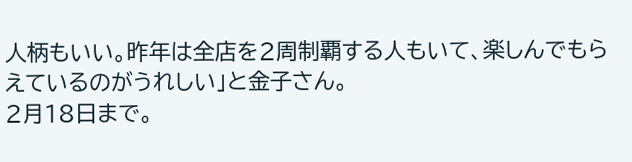人柄もいい。昨年は全店を2周制覇する人もいて、楽しんでもらえているのがうれしい」と金子さん。
2月18日まで。